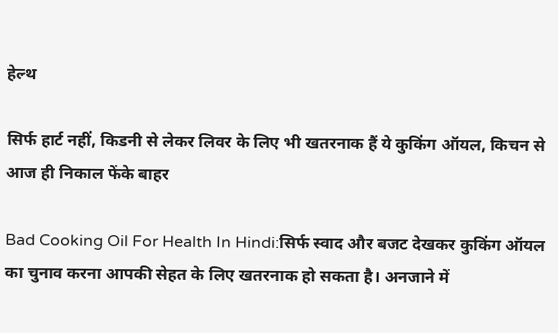हेल्थ

सिर्फ हार्ट नहीं, किडनी से लेकर लिवर के लिए भी खतरनाक हैं ये कुकिंग ऑयल, किचन से आज ही निकाल फेंके बाहर

Bad Cooking Oil For Health In Hindi:सिर्फ स्वाद और बजट देखकर कुकिंग ऑयल का चुनाव करना आपकी सेहत के लिए खतरनाक हो सकता है। अनजाने में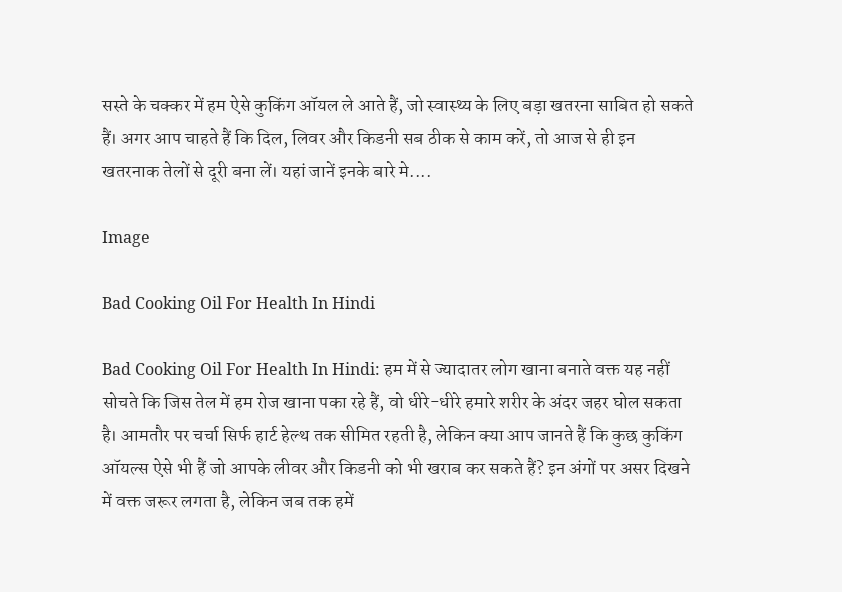सस्ते के चक्कर में हम ऐसे कुकिंग ऑयल ले आते हैं, जो स्वास्थ्य के लिए बड़ा खतरना साबित हो सकते हैं। अगर आप चाहते हैं कि दिल, लिवर और किडनी सब ठीक से काम करें, तो आज से ही इन खतरनाक तेलों से दूरी बना लें। यहां जानें इनके बारे मे....

Image

Bad Cooking Oil For Health In Hindi

Bad Cooking Oil For Health In Hindi: हम में से ज्यादातर लोग खाना बनाते वक्त यह नहीं सोचते कि जिस तेल में हम रोज खाना पका रहे हैं, वो धीरे-धीरे हमारे शरीर के अंदर जहर घोल सकता है। आमतौर पर चर्चा सिर्फ हार्ट हेल्थ तक सीमित रहती है, लेकिन क्या आप जानते हैं कि कुछ कुकिंग ऑयल्स ऐसे भी हैं जो आपके लीवर और किडनी को भी खराब कर सकते हैं? इन अंगों पर असर दिखने में वक्त जरूर लगता है, लेकिन जब तक हमें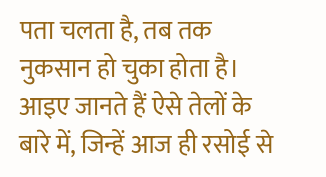पता चलता है, तब तक नुकसान हो चुका होता है। आइए जानते हैं ऐसे तेलों के बारे में, जिन्हें आज ही रसोई से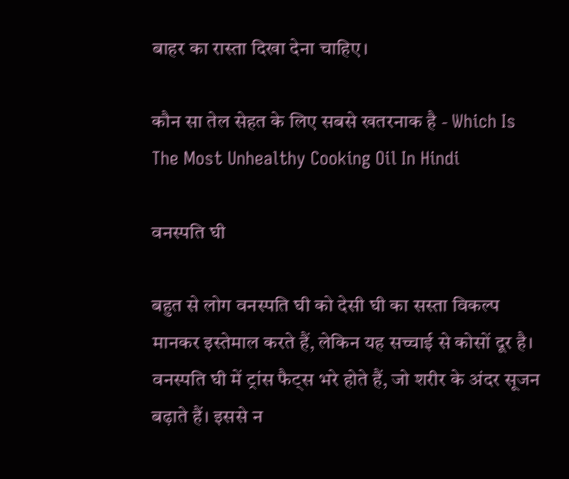बाहर का रास्ता दिखा देना चाहिए।

कौन सा तेल सेहत के लिए सबसे खतरनाक है - Which Is The Most Unhealthy Cooking Oil In Hindi

वनस्पति घी

बहुत से लोग वनस्पति घी को देसी घी का सस्ता विकल्प मानकर इस्तेमाल करते हैं, लेकिन यह सच्चाई से कोसों दूर है। वनस्पति घी में ट्रांस फैट्स भरे होते हैं, जो शरीर के अंदर सूजन बढ़ाते हैं। इससे न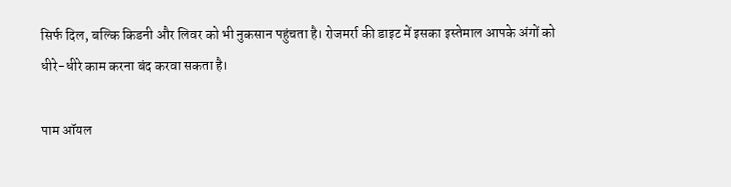सिर्फ दिल, बल्कि किडनी और लिवर को भी नुकसान पहुंचता है। रोजमर्रा की डाइट में इसका इस्तेमाल आपके अंगों को धीरे-धीरे काम करना बंद करवा सकता है।

पाम ऑयल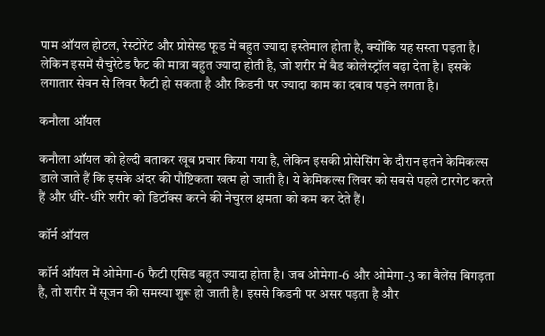पाम ऑयल होटल, रेस्टोरेंट और प्रोसेस्ड फूड में बहुत ज्यादा इस्तेमाल होता है, क्योंकि यह सस्ता पड़ता है। लेकिन इसमें सैचुरेटेड फैट की मात्रा बहुत ज्यादा होती है, जो शरीर में बैड कोलेस्ट्रॉल बढ़ा देता है। इसके लगातार सेवन से लिवर फैटी हो सकता है और किडनी पर ज्यादा काम का दबाव पड़ने लगता है।

कनौला ऑयल

कनौला ऑयल को हेल्दी बताकर खूब प्रचार किया गया है, लेकिन इसकी प्रोसेसिंग के दौरान इतने केमिकल्स डाले जाते हैं कि इसके अंदर की पौष्टिकता खत्म हो जाती है। ये केमिकल्स लिवर को सबसे पहले टारगेट करते हैं और धीरे-धीरे शरीर को डिटॉक्स करने की नेचुरल क्षमता को कम कर देते हैं।

कॉर्न ऑयल

कॉर्न ऑयल में ओमेगा-6 फैटी एसिड बहुत ज्यादा होता है। जब ओमेगा-6 और ओमेगा-3 का बैलेंस बिगड़ता है, तो शरीर में सूजन की समस्या शुरू हो जाती है। इससे किडनी पर असर पड़ता है और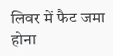लिवर में फैट जमा होना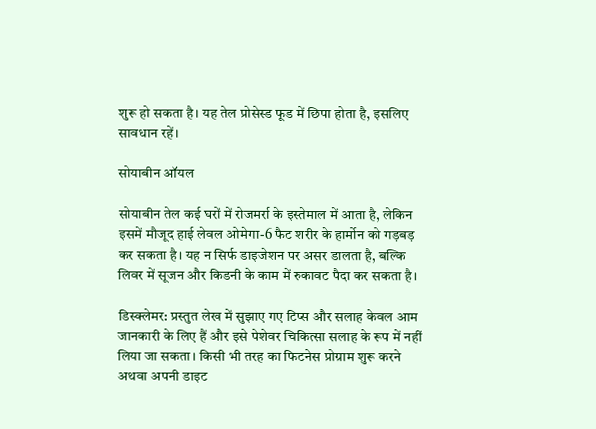शुरू हो सकता है। यह तेल प्रोसेस्ड फूड में छिपा होता है, इसलिए सावधान रहें।

सोयाबीन ऑयल

सोयाबीन तेल कई घरों में रोजमर्रा के इस्तेमाल में आता है, लेकिन इसमें मौजूद हाई लेवल ओमेगा-6 फैट शरीर के हार्मोन को गड़बड़ कर सकता है। यह न सिर्फ डाइजेशन पर असर डालता है, बल्कि लिवर में सूजन और किडनी के काम में रुकावट पैदा कर सकता है।

डिस्क्लेमर: प्रस्तुत लेख में सुझाए गए टिप्स और सलाह केवल आम जानकारी के लिए हैं और इसे पेशेवर चिकित्सा सलाह के रूप में नहीं लिया जा सकता। किसी भी तरह का फिटनेस प्रोग्राम शुरू करने अथवा अपनी डाइट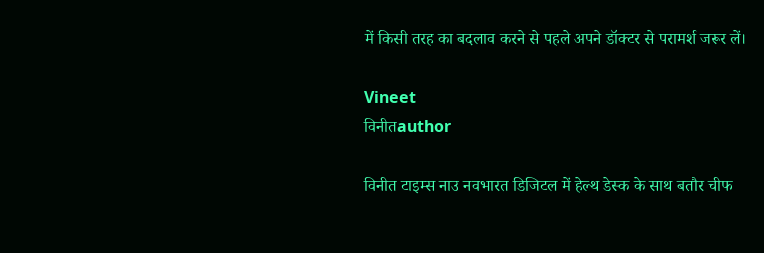में किसी तरह का बदलाव करने से पहले अपने डॉक्टर से परामर्श जरूर लें।

Vineet
विनीतauthor

विनीत टाइम्स नाउ नवभारत डिजिटल में हेल्थ डेस्क के साथ बतौर चीफ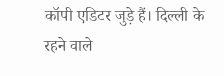कॉपी एडिटर जुड़े हैं। दिल्ली के रहने वाले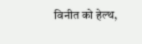विनीत को हेल्थ,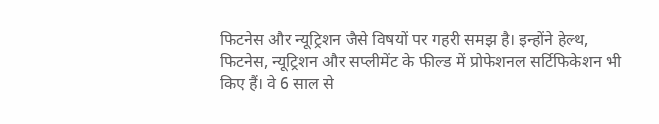फिटनेस और न्यूट्रिशन जैसे विषयों पर गहरी समझ है। इन्होंने हेल्थ, फिटनेस, न्यूट्रिशन और सप्लीमेंट के फील्ड में प्रोफेशनल सर्टिफिकेशन भी किए हैं। वे 6 साल से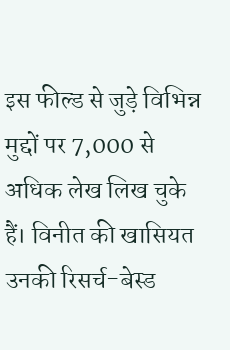इस फील्ड से जुड़े विभिन्न मुद्दों पर 7,000 से अधिक लेख लिख चुके हैं। विनीत की खासियत उनकी रिसर्च-बेस्ड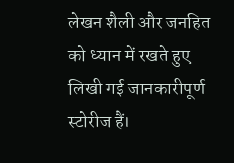लेखन शैली और जनहित को ध्यान में रखते हुए लिखी गई जानकारीपूर्ण स्टोरीज हैं।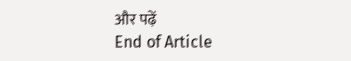और पढ़ें
End of Article